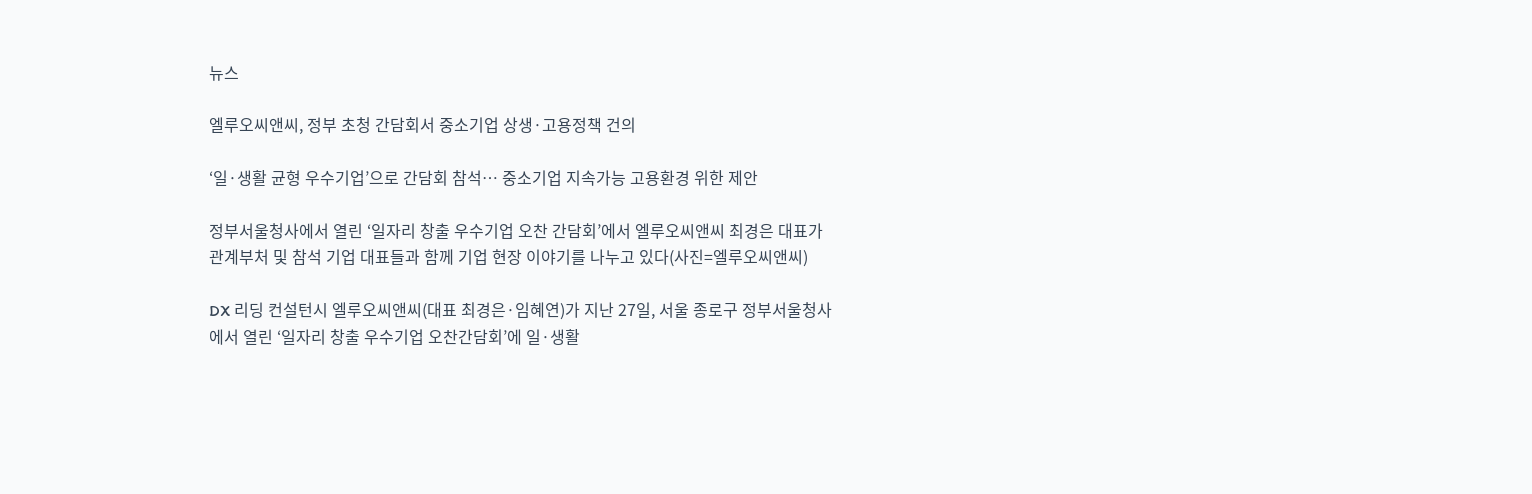뉴스

엘루오씨앤씨, 정부 초청 간담회서 중소기업 상생·고용정책 건의

‘일·생활 균형 우수기업’으로 간담회 참석… 중소기업 지속가능 고용환경 위한 제안

정부서울청사에서 열린 ‘일자리 창출 우수기업 오찬 간담회’에서 엘루오씨앤씨 최경은 대표가 관계부처 및 참석 기업 대표들과 함께 기업 현장 이야기를 나누고 있다(사진=엘루오씨앤씨)

DX 리딩 컨설턴시 엘루오씨앤씨(대표 최경은·임혜연)가 지난 27일, 서울 종로구 정부서울청사에서 열린 ‘일자리 창출 우수기업 오찬간담회’에 일·생활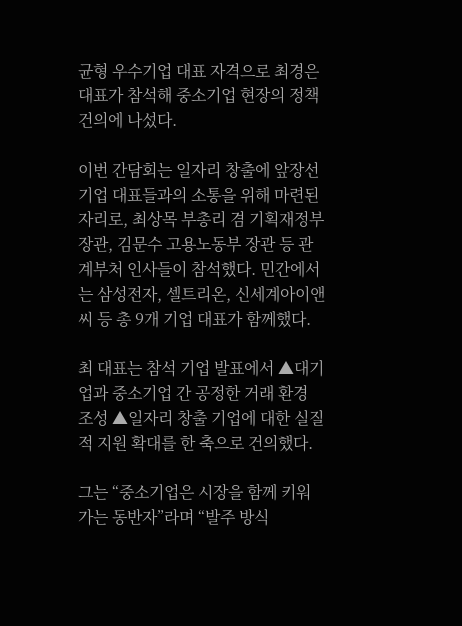균형 우수기업 대표 자격으로 최경은 대표가 참석해 중소기업 현장의 정책 건의에 나섰다.

이번 간담회는 일자리 창출에 앞장선 기업 대표들과의 소통을 위해 마련된 자리로, 최상목 부총리 겸 기획재정부 장관, 김문수 고용노동부 장관 등 관계부처 인사들이 참석했다. 민간에서는 삼성전자, 셀트리온, 신세계아이앤씨 등 총 9개 기업 대표가 함께했다.

최 대표는 참석 기업 발표에서 ▲대기업과 중소기업 간 공정한 거래 환경 조성 ▲일자리 창출 기업에 대한 실질적 지원 확대를 한 축으로 건의했다.

그는 “중소기업은 시장을 함께 키워가는 동반자”라며 “발주 방식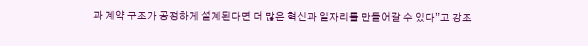과 계약 구조가 공정하게 설계된다면 더 많은 혁신과 일자리를 만들어갈 수 있다”고 강조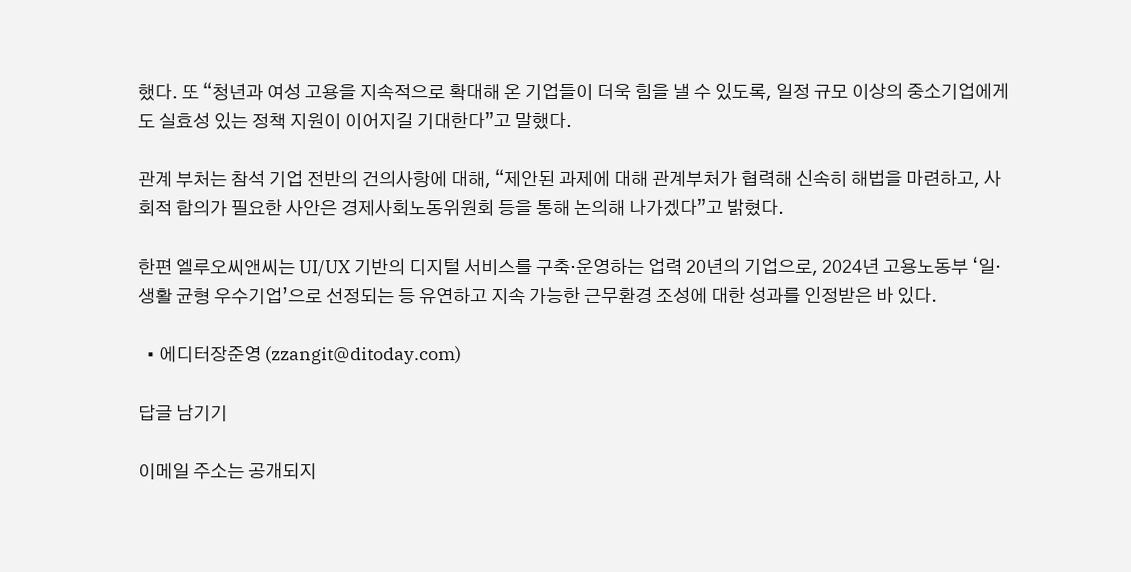했다. 또 “청년과 여성 고용을 지속적으로 확대해 온 기업들이 더욱 힘을 낼 수 있도록, 일정 규모 이상의 중소기업에게도 실효성 있는 정책 지원이 이어지길 기대한다”고 말했다.

관계 부처는 참석 기업 전반의 건의사항에 대해, “제안된 과제에 대해 관계부처가 협력해 신속히 해법을 마련하고, 사회적 합의가 필요한 사안은 경제사회노동위원회 등을 통해 논의해 나가겠다”고 밝혔다.

한편 엘루오씨앤씨는 UI/UX 기반의 디지털 서비스를 구축·운영하는 업력 20년의 기업으로, 2024년 고용노동부 ‘일·생활 균형 우수기업’으로 선정되는 등 유연하고 지속 가능한 근무환경 조성에 대한 성과를 인정받은 바 있다.

  • 에디터장준영 (zzangit@ditoday.com)

답글 남기기

이메일 주소는 공개되지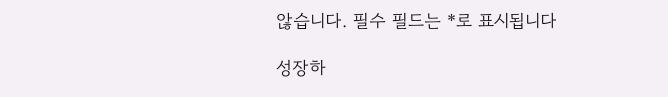않습니다. 필수 필드는 *로 표시됩니다

성장하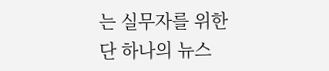는 실무자를 위한
단 하나의 뉴스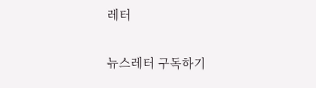레터

뉴스레터 구독하기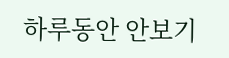하루동안 안보기